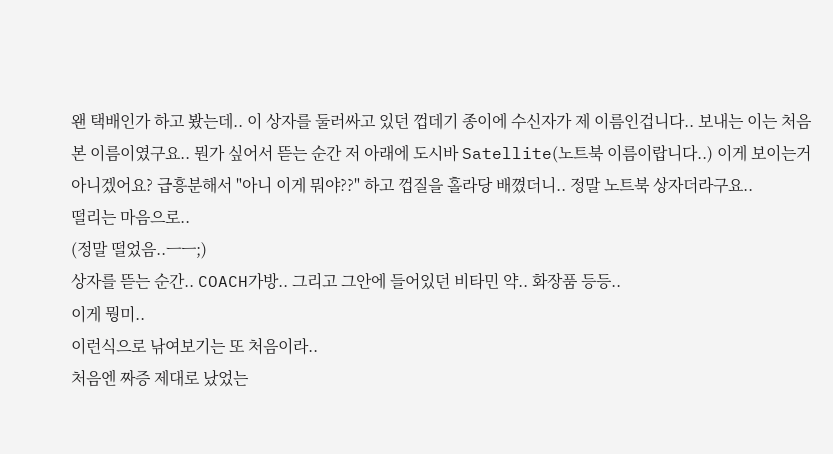왠 택배인가 하고 봤는데.. 이 상자를 둘러싸고 있던 껍데기 종이에 수신자가 제 이름인겁니다.. 보내는 이는 처음 본 이름이였구요.. 뭔가 싶어서 뜯는 순간 저 아래에 도시바 Satellite(노트북 이름이랍니다..) 이게 보이는거 아니겠어요? 급흥분해서 "아니 이게 뭐야??" 하고 껍질을 홀라당 배꼈더니.. 정말 노트북 상자더라구요..
떨리는 마음으로..
(정말 떨었음..ㅡㅡ;)
상자를 뜯는 순간.. COACH가방.. 그리고 그안에 들어있던 비타민 약.. 화장품 등등..
이게 뭥미..
이런식으로 낚여보기는 또 처음이라..
처음엔 짜증 제대로 났었는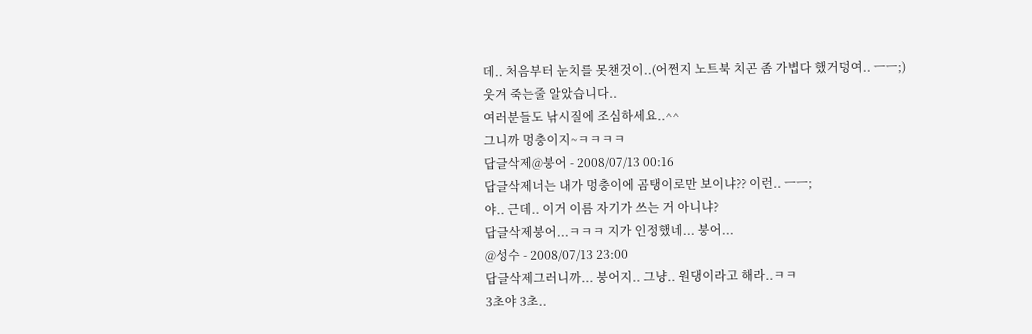데.. 처음부터 눈치를 못챈것이..(어쩐지 노트북 치곤 좀 가볍다 했거덩여.. ㅡㅡ;)
웃겨 죽는줄 알았습니다..
여러분들도 낚시질에 조심하세요..^^
그니까 멍충이지~ㅋㅋㅋㅋ
답글삭제@붕어 - 2008/07/13 00:16
답글삭제너는 내가 멍충이에 곰탱이로만 보이냐?? 이런.. ㅡㅡ;
야.. 근데.. 이거 이름 자기가 쓰는 거 아니냐?
답글삭제붕어...ㅋㅋㅋ 지가 인정했네... 붕어...
@성수 - 2008/07/13 23:00
답글삭제그러니까... 붕어지.. 그냥.. 원댕이라고 해라..ㅋㅋ
3초야 3초..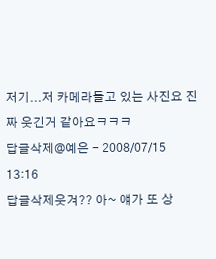저기...저 카메라들고 있는 사진요 진짜 웃긴거 같아요ㅋㅋㅋ
답글삭제@예은 - 2008/07/15 13:16
답글삭제웃겨?? 아~ 얘가 또 상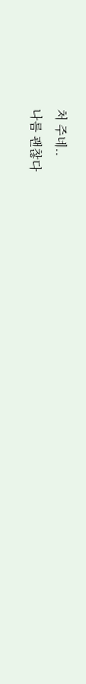처 주네..
나름 괜찮다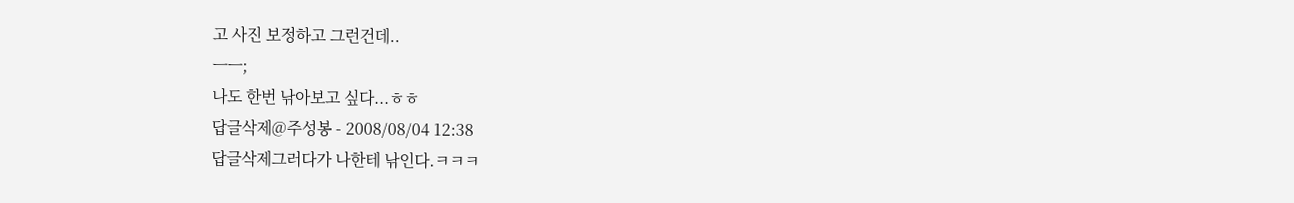고 사진 보정하고 그런건데..
ㅡㅡ;
나도 한번 낚아보고 싶다...ㅎㅎ
답글삭제@주성봉 - 2008/08/04 12:38
답글삭제그러다가 나한테 낚인다.ㅋㅋㅋ